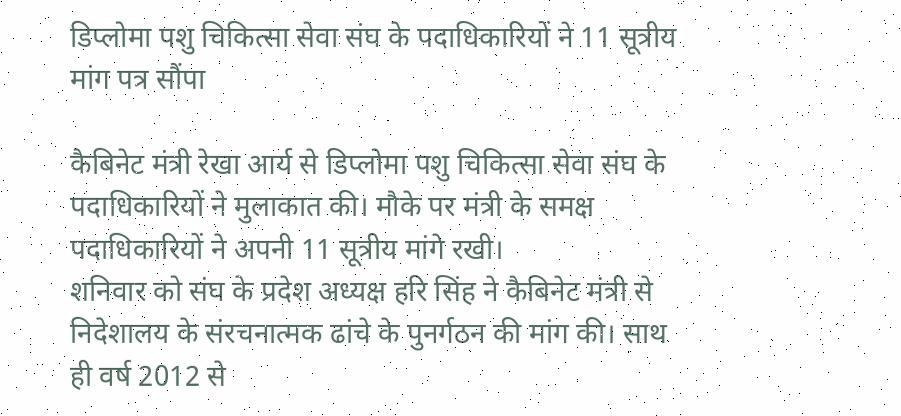डिप्लोमा पशु चिकित्सा सेवा संघ के पदाधिकारियों ने 11 सूत्रीय मांग पत्र सौंपा

कैबिनेट मंत्री रेखा आर्य से डिप्लोमा पशु चिकित्सा सेवा संघ के पदाधिकारियों ने मुलाकात की। मौके पर मंत्री के समक्ष पदाधिकारियों ने अपनी 11 सूत्रीय मांगे रखी।
शनिवार को संघ के प्रदेश अध्यक्ष हरि सिंह ने कैबिनेट मंत्री से निदेशालय के संरचनात्मक ढांचे के पुनर्गठन की मांग की। साथ ही वर्ष 2012 से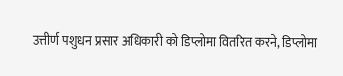उत्तीर्ण पशुधन प्रसार अधिकारी को डिप्लोमा वितरित करने, डिप्लोमा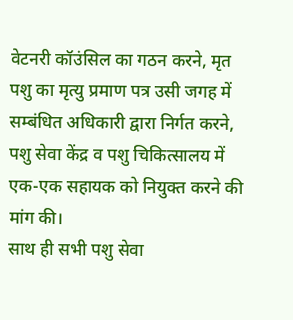वेटनरी कॉउंसिल का गठन करने, मृत पशु का मृत्यु प्रमाण पत्र उसी जगह में सम्बंधित अधिकारी द्वारा निर्गत करने, पशु सेवा केंद्र व पशु चिकित्सालय में एक-एक सहायक को नियुक्त करने की मांग की।
साथ ही सभी पशु सेवा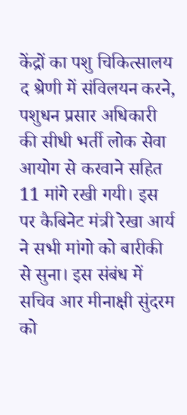केंद्रों का पशु चिकित्सालय द श्रेणी में संविलयन करने, पशुधन प्रसार अधिकारी की सीधी भर्ती लोक सेवा आयोग से करवाने सहित 11 मांगे रखी गयी। इस पर कैबिनेट मंत्री रेखा आर्य ने सभी मांगो को बारीकी से सुना। इस संबंध में सचिव आर मीनाक्षी सुंदरम को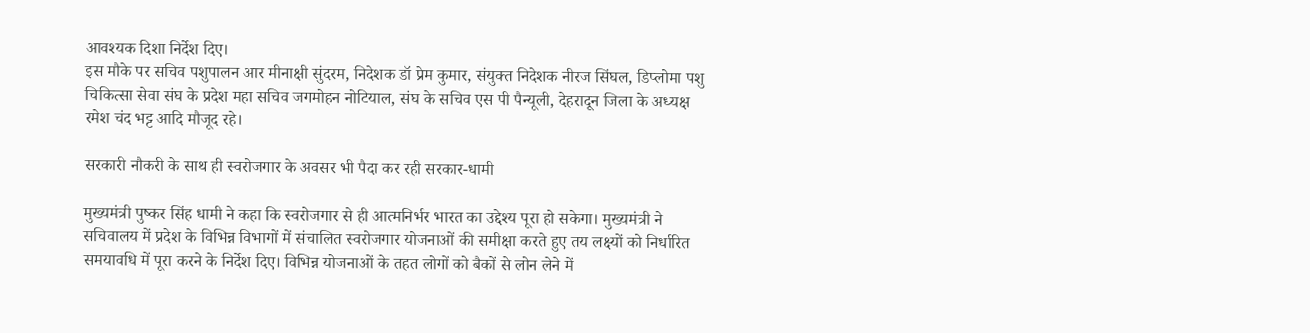आवश्यक दिशा निर्देश दिए।
इस मौके पर सचिव पशुपालन आर मीनाक्षी सुंदरम, निदेशक डॉ प्रेम कुमार, संयुक्त निदेशक नीरज सिंघल, डिप्लोमा पशु चिकित्सा सेवा संघ के प्रदेश महा सचिव जगमोहन नोटियाल, संघ के सचिव एस पी पैन्यूली, देहरादून जिला के अध्यक्ष रमेश चंद भट्ट आदि मौजूद रहे।

सरकारी नौकरी के साथ ही स्वरोजगार के अवसर भी पैदा कर रही सरकार-धामी

मुख्यमंत्री पुष्कर सिंह धामी ने कहा कि स्वरोजगार से ही आत्मनिर्भर भारत का उद्देश्य पूरा हो सकेगा। मुख्यमंत्री ने सचिवालय में प्रदेश के विभिन्न विभागों में संचालित स्वरोजगार योजनाओं की समीक्षा करते हुए तय लक्ष्यों को निर्धारित समयावधि में पूरा करने के निर्देश दिए। विभिन्न योजनाओं के तहत लोगों को बैकों से लोन लेने में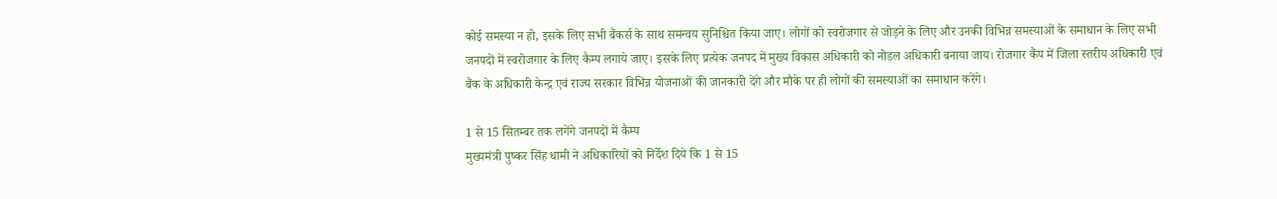कोई समस्या न हो, इसके लिए सभी बैंकर्स के साथ समन्वय सुनिश्चित किया जाए। लोगों को स्वरोजगार से जोड़ने के लिए और उनकी विभिन्न समस्याओं के समाधान के लिए सभी जनपदों में स्वरोजगार के लिए कैम्प लगाये जाए। इसके लिए प्रत्येक जनपद में मुख्य विकास अधिकारी को नोडल अधिकारी बनाया जाय। रोजगार कैंप में जिला स्तरीय अधिकारी एवं बैंक के अधिकारी केन्द्र एवं राज्य सरकार विभिन्न योजनाओं की जानकारी देंगे और मौके पर ही लोगों की समस्याओं का समाधान करेंगे।

1 से 15 सितम्बर तक लगेंगे जनपदों में कैम्प
मुख्यमंत्री पुष्कर सिंह धामी ने अधिकारियों को निर्देश दिये कि 1 से 15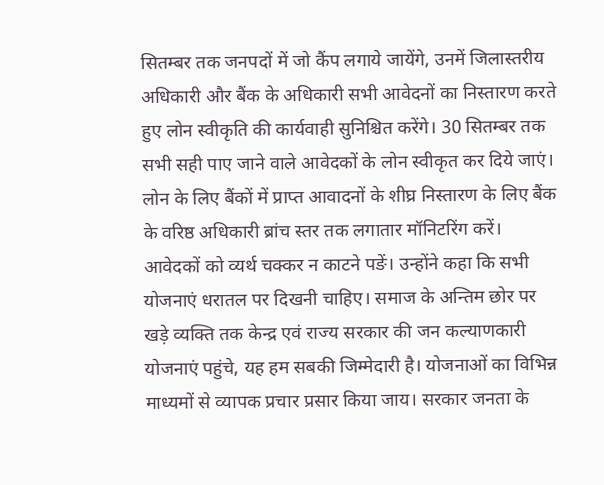सितम्बर तक जनपदों में जो कैंप लगाये जायेंगे, उनमें जिलास्तरीय अधिकारी और बैंक के अधिकारी सभी आवेदनों का निस्तारण करते हुए लोन स्वीकृति की कार्यवाही सुनिश्चित करेंगे। 30 सितम्बर तक सभी सही पाए जाने वाले आवेदकों के लोन स्वीकृत कर दिये जाएं। लोन के लिए बैंकों में प्राप्त आवादनों के शीघ्र निस्तारण के लिए बैंक के वरिष्ठ अधिकारी ब्रांच स्तर तक लगातार मॉनिटरिंग करें। आवेदकों को व्यर्थ चक्कर न काटने पङें। उन्होंने कहा कि सभी योजनाएं धरातल पर दिखनी चाहिए। समाज के अन्तिम छोर पर खड़े व्यक्ति तक केन्द्र एवं राज्य सरकार की जन कल्याणकारी योजनाएं पहुंचे, यह हम सबकी जिम्मेदारी है। योजनाओं का विभिन्न माध्यमों से व्यापक प्रचार प्रसार किया जाय। सरकार जनता के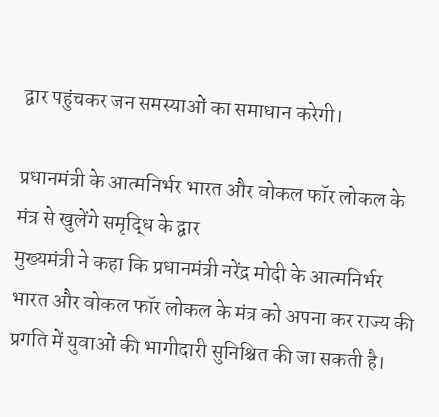द्वार पहुंचकर जन समस्याओं का समाधान करेगी।

प्रधानमंत्री के आत्मनिर्भर भारत और वोकल फॉर लोकल के मंत्र से खुलेंगे समृद्धि के द्वार
मुख्यमंत्री ने कहा कि प्रधानमंत्री नरेंद्र मोदी के आत्मनिर्भर भारत और वोकल फॉर लोकल के मंत्र को अपना कर राज्य की प्रगति में युवाओं की भागीदारी सुनिश्चित की जा सकती है।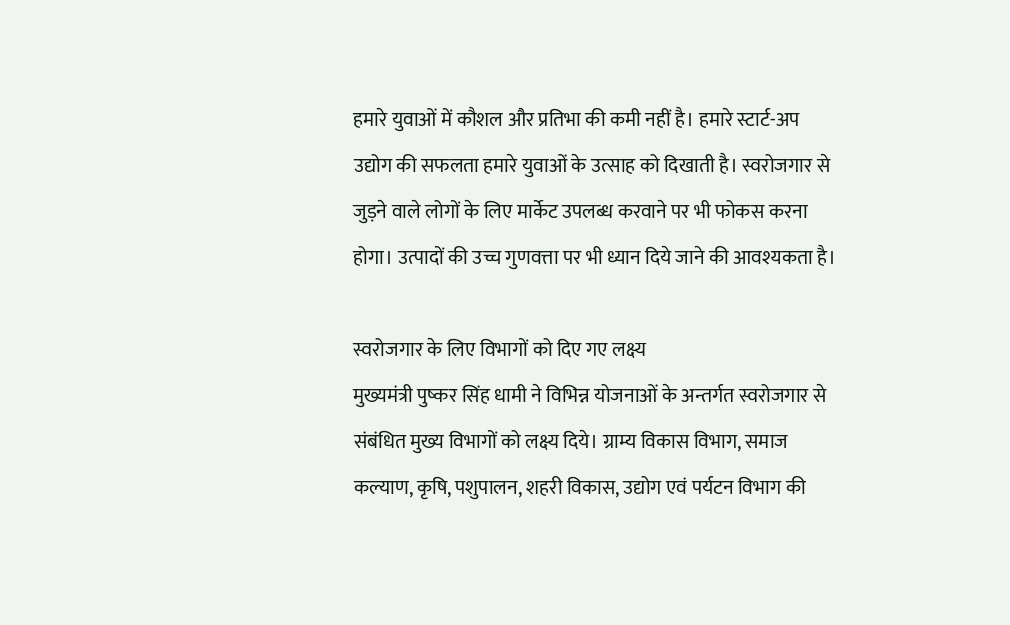हमारे युवाओं में कौशल और प्रतिभा की कमी नहीं है। हमारे स्टार्ट-अप उद्योग की सफलता हमारे युवाओं के उत्साह को दिखाती है। स्वरोजगार से जुड़ने वाले लोगों के लिए मार्केट उपलब्ध करवाने पर भी फोकस करना होगा। उत्पादों की उच्च गुणवत्ता पर भी ध्यान दिये जाने की आवश्यकता है।

स्वरोजगार के लिए विभागों को दिए गए लक्ष्य
मुख्यमंत्री पुष्कर सिंह धामी ने विभिन्न योजनाओं के अन्तर्गत स्वरोजगार से संबंधित मुख्य विभागों को लक्ष्य दिये। ग्राम्य विकास विभाग, समाज कल्याण, कृषि, पशुपालन, शहरी विकास, उद्योग एवं पर्यटन विभाग की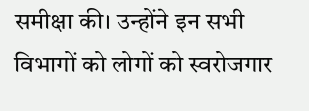समीक्षा की। उन्होंने इन सभी विभागों को लोगों को स्वरोजगार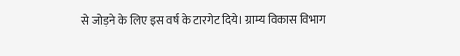से जोड़ने के लिए इस वर्ष के टारगेट दिये। ग्राम्य विकास विभाग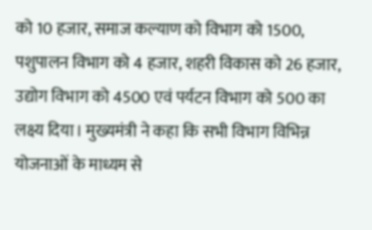को 10 हजार, समाज कल्याण को विभाग को 1500, पशुपालन विभाग को 4 हजार, शहरी विकास को 26 हजार, उद्योग विभाग को 4500 एवं पर्यटन विभाग को 500 का लक्ष्य दिया। मुख्यमंत्री ने कहा कि सभी विभाग विभिन्न योजनाओं के माध्यम से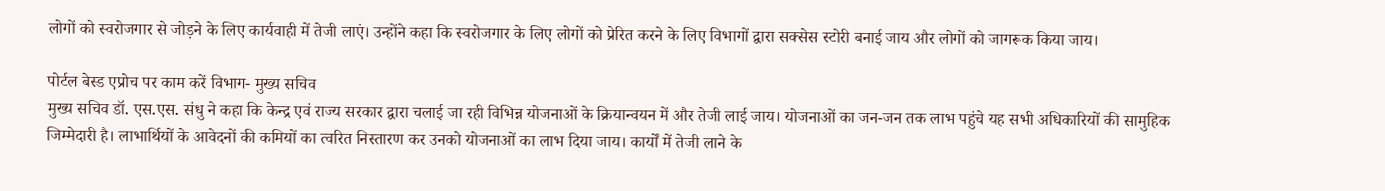लोगों को स्वरोजगार से जोड़ने के लिए कार्यवाही में तेजी लाएं। उन्होंने कहा कि स्वरोजगार के लिए लोगों को प्रेरित करने के लिए विभागों द्वारा सक्सेस स्टोरी बनाई जाय और लोगों को जागरूक किया जाय।

पोर्टल बेस्ड एप्रोच पर काम करें विभाग- मुख्य सचिव
मुख्य सचिव डॉ. एस.एस. संधु ने कहा कि केन्द्र एवं राज्य सरकार द्वारा चलाई जा रही विभिन्न योजनाओं के क्रियान्वयन में और तेजी लाई जाय। योजनाओं का जन-जन तक लाभ पहुंचे यह सभी अधिकारियों की सामुहिक जिम्मेदारी है। लाभार्थियों के आवेदनों की कमियों का त्वरित निस्तारण कर उनको योजनाओं का लाभ दिया जाय। कार्यों में तेजी लाने के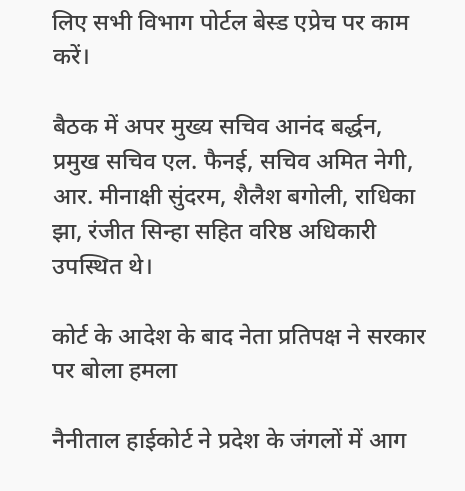लिए सभी विभाग पोर्टल बेस्ड एप्रेच पर काम करें।

बैठक में अपर मुख्य सचिव आनंद बर्द्धन, प्रमुख सचिव एल. फैनई, सचिव अमित नेगी, आर. मीनाक्षी सुंदरम, शैलैश बगोली, राधिका झा, रंजीत सिन्हा सहित वरिष्ठ अधिकारी उपस्थित थे।

कोर्ट के आदेश के बाद नेता प्रतिपक्ष ने सरकार पर बोला हमला

नैनीताल हाईकोर्ट ने प्रदेश के जंगलों में आग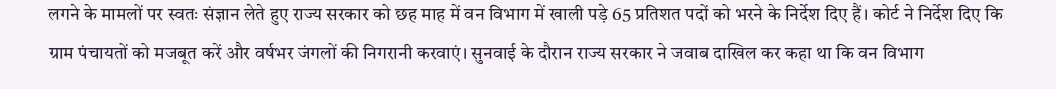लगने के मामलों पर स्वतः संज्ञान लेते हुए राज्य सरकार को छह माह में वन विभाग में खाली पड़े 65 प्रतिशत पदों को भरने के निर्देश दिए हैं। कोर्ट ने निर्देश दिए कि ग्राम पंचायतों को मजबूत करें और वर्षभर जंगलों की निगरानी करवाएं। सुनवाई के दौरान राज्य सरकार ने जवाब दाखिल कर कहा था कि वन विभाग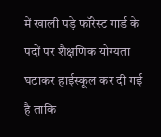में खाली पड़े फॉरेस्ट गार्ड के पदों पर शैक्षणिक योग्यता घटाकर हाईस्कूल कर दी गई है ताकि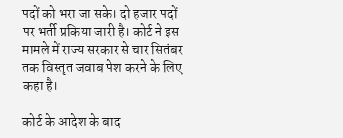पदों को भरा जा सके। दो हजार पदों पर भर्ती प्रकिया जारी है। कोर्ट ने इस मामले में राज्य सरकार से चार सितंबर तक विस्तृत जवाब पेश करने के लिए कहा है।

कोर्ट के आदेश के बाद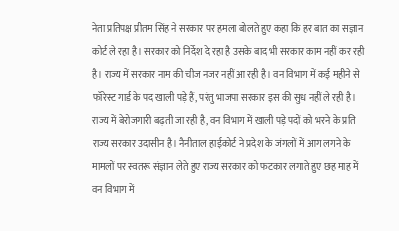नेता प्रतिपक्ष प्रीतम सिंह ने सरकार पर हमला बोलते हुए कहा कि हर बात का सज्ञान कोर्ट ले रहा है। सरकार को निर्देश दे रहा है उसके बाद भी सरकार काम नहीं कर रही है। राज्य में सरकार नाम की चीज नजर नहीं आ रही है। वन विभाग में कई महीने से फॉरेस्ट गार्ड के पद खाली पड़े हैं, परंतु भाजपा सरकार इस की सुध नहीं ले रही है। राज्य में बेरोजगारी बढ़ती जा रही है, वन विभाग में खाली पड़े पदों को भरने के प्रति राज्य सरकार उदासीन है। नैनीताल हाईकोर्ट ने प्रदेश के जंगलों में आग लगने के मामलों पर स्वतरू संज्ञान लेते हुए राज्य सरकार को फटकार लगाते हुए छह माह में वन विभाग में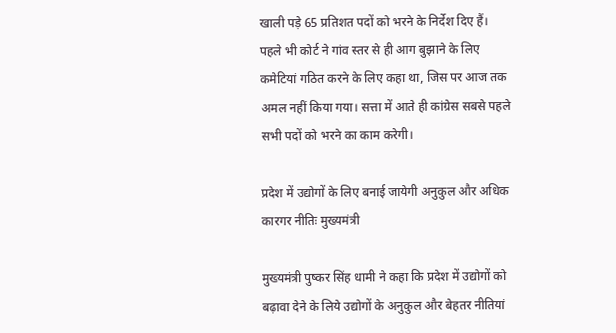खाली पड़े 65 प्रतिशत पदों को भरने के निर्देश दिए हैं। पहले भी कोर्ट ने गांव स्तर से ही आग बुझाने के लिए कमेटियां गठित करने के लिए कहा था, जिस पर आज तक अमल नहीं किया गया। सत्ता में आते ही कांग्रेस सबसे पहले सभी पदों को भरने का काम करेगी।

प्रदेश में उद्योगों के लिए बनाई जायेगी अनुकुल और अधिक कारगर नीतिः मुख्यमंत्री

मुख्यमंत्री पुष्कर सिंह धामी ने कहा कि प्रदेश में उद्योगों को बढ़ावा देने के लिये उद्योगों के अनुकुल और बेहतर नीतियां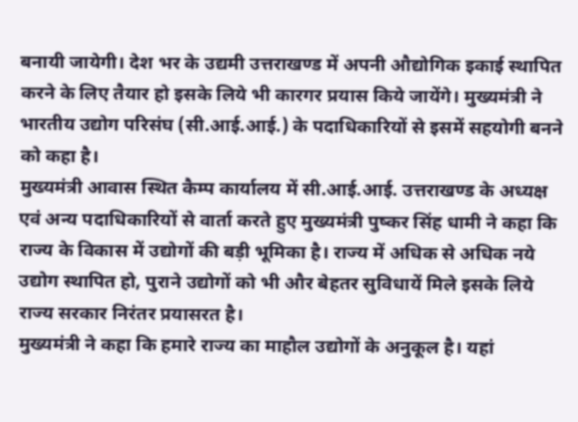बनायी जायेगी। देश भर के उद्यमी उत्तराखण्ड में अपनी औद्योगिक इकाई स्थापित करने के लिए तैयार हो इसके लिये भी कारगर प्रयास किये जायेंगे। मुख्यमंत्री ने भारतीय उद्योग परिसंघ (सी.आई.आई.) के पदाधिकारियों से इसमें सहयोगी बनने को कहा है।
मुख्यमंत्री आवास स्थित कैम्प कार्यालय में सी.आई.आई. उत्तराखण्ड के अध्यक्ष एवं अन्य पदाधिकारियों से वार्ता करते हुए मुख्यमंत्री पुष्कर सिंह धामी ने कहा कि राज्य के विकास में उद्योगों की बड़ी भूमिका है। राज्य में अधिक से अधिक नये उद्योग स्थापित हो, पुराने उद्योगों को भी और बेहतर सुविधायें मिले इसके लिये राज्य सरकार निरंतर प्रयासरत है।
मुख्यमंत्री ने कहा कि हमारे राज्य का माहौल उद्योगों के अनुकूल है। यहां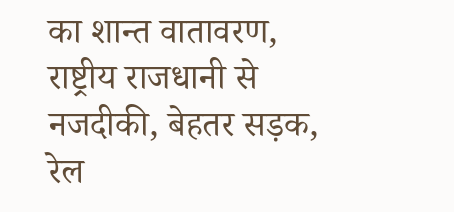का शान्त वातावरण, राष्ट्रीय राजधानी से नजदीकी, बेहतर सड़क, रेल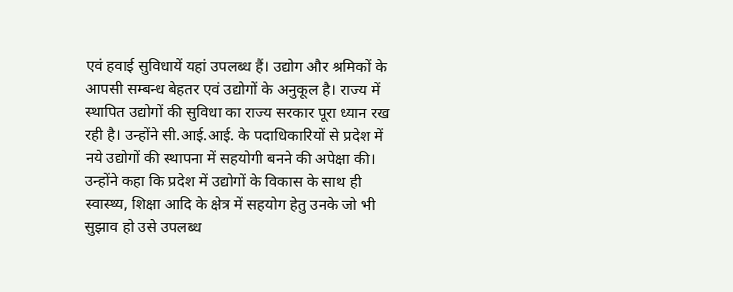एवं हवाई सुविधायें यहां उपलब्ध हैं। उद्योग और श्रमिकों के आपसी सम्बन्ध बेहतर एवं उद्योगों के अनुकूल है। राज्य में स्थापित उद्योगों की सुविधा का राज्य सरकार पूरा ध्यान रख रही है। उन्होंने सी.आई.आई. के पदाधिकारियों से प्रदेश में नये उद्योगों की स्थापना में सहयोगी बनने की अपेक्षा की। उन्होंने कहा कि प्रदेश में उद्योगों के विकास के साथ ही स्वास्थ्य, शिक्षा आदि के क्षेत्र में सहयोग हेतु उनके जो भी सुझाव हो उसे उपलब्ध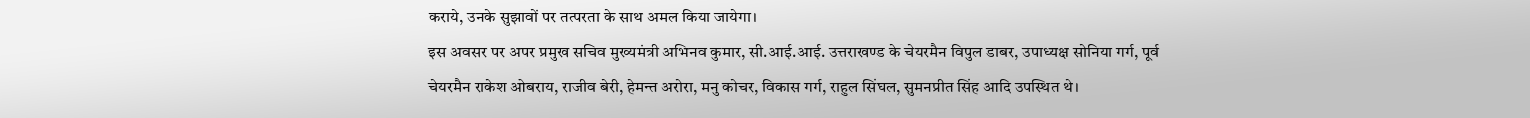कराये, उनके सुझावों पर तत्परता के साथ अमल किया जायेगा।
इस अवसर पर अपर प्रमुख सचिव मुख्यमंत्री अभिनव कुमार, सी.आई.आई. उत्तराखण्ड के चेयरमैन विपुल डाबर, उपाध्यक्ष सोनिया गर्ग, पूर्व चेयरमैन राकेश ओबराय, राजीव बेरी, हेमन्त अरोरा, मनु कोचर, विकास गर्ग, राहुल सिंघल, सुमनप्रीत सिंह आदि उपस्थित थे।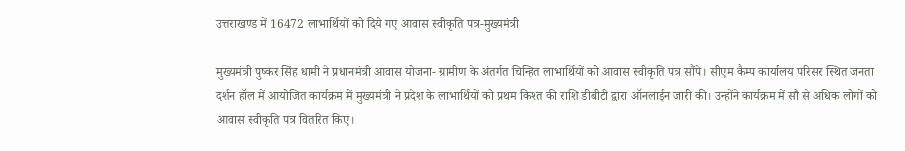उत्तराखण्ड में 16472 लाभार्थियों को दिये गए आवास स्वीकृति पत्र-मुख्यमंत्री

मुख्यमंत्री पुष्कर सिंह धामी ने प्रधानमंत्री आवास योजना- ग्रामीण के अंतर्गत चिन्हित लाभार्थियों को आवास स्वीकृति पत्र सौंपे। सीएम कैम्प कार्यालय परिसर स्थित जनता दर्शन हॉल में आयोजित कार्यक्रम में मुख्यमंत्री ने प्रदेश के लाभार्थियों को प्रथम किश्त की राशि डीबीटी द्वारा ऑनलाईन जारी की। उन्होंने कार्यक्रम में सौ से अधिक लोगों को आवास स्वीकृति पत्र वितरित किए।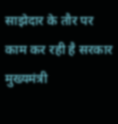साझेदार के तौर पर काम कर रही है सरकार
मुख्यमंत्री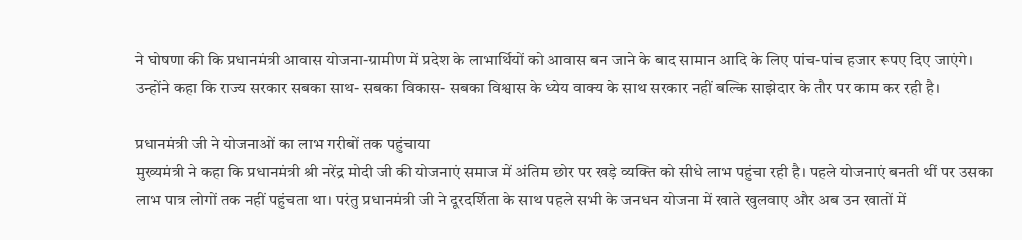ने घोषणा की कि प्रधानमंत्री आवास योजना-ग्रामीण में प्रदेश के लाभार्थियों को आवास बन जाने के बाद सामान आदि के लिए पांच-पांच हजार रूपए दिए जाएंगे। उन्होंने कहा कि राज्य सरकार सबका साथ- सबका विकास- सबका विश्वास के ध्येय वाक्य के साथ सरकार नहीं बल्कि साझेदार के तौर पर काम कर रही है।

प्रधानमंत्री जी ने योजनाओं का लाभ गरीबों तक पहुंचाया
मुख्यमंत्री ने कहा कि प्रधानमंत्री श्री नरेंद्र मोदी जी की योजनाएं समाज में अंतिम छोर पर खड़े व्यक्ति को सीधे लाभ पहुंचा रही है। पहले योजनाएं बनती थीं पर उसका लाभ पात्र लोगों तक नहीं पहुंचता था। परंतु प्रधानमंत्री जी ने दूरदर्शिता के साथ पहले सभी के जनधन योजना में खाते खुलवाए और अब उन खातों में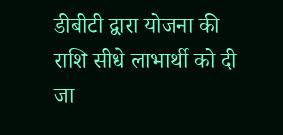डीबीटी द्वारा योजना की राशि सीधे लाभार्थी को दी जा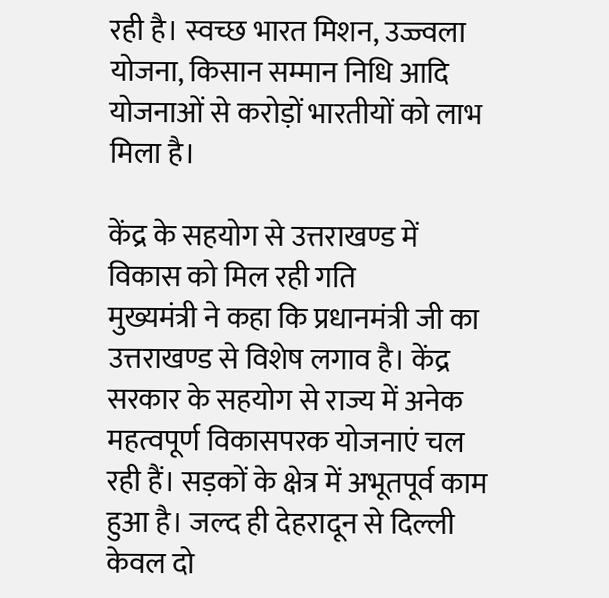रही है। स्वच्छ भारत मिशन, उज्ज्वला योजना, किसान सम्मान निधि आदि योजनाओं से करोड़ों भारतीयों को लाभ मिला है।

केंद्र के सहयोग से उत्तराखण्ड में विकास को मिल रही गति
मुख्यमंत्री ने कहा कि प्रधानमंत्री जी का उत्तराखण्ड से विशेष लगाव है। केंद्र सरकार के सहयोग से राज्य में अनेक महत्वपूर्ण विकासपरक योजनाएं चल रही हैं। सड़कों के क्षेत्र में अभूतपूर्व काम हुआ है। जल्द ही देहरादून से दिल्ली केवल दो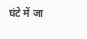घंटे में जा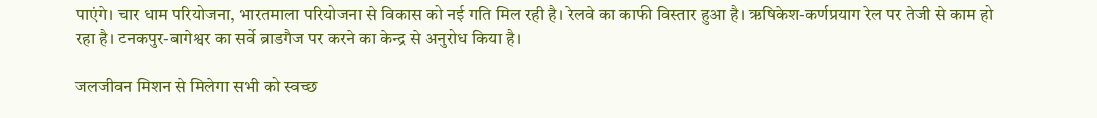पाएंगे। चार धाम परियोजना, भारतमाला परियोजना से विकास को नई गति मिल रही है। रेलवे का काफी विस्तार हुआ है। ऋषिकेश-कर्णप्रयाग रेल पर तेजी से काम हो रहा है। टनकपुर-बागेश्वर का सर्वे ब्राडगैज पर करने का केन्द्र से अनुरोध किया है।

जलजीवन मिशन से मिलेगा सभी को स्वच्छ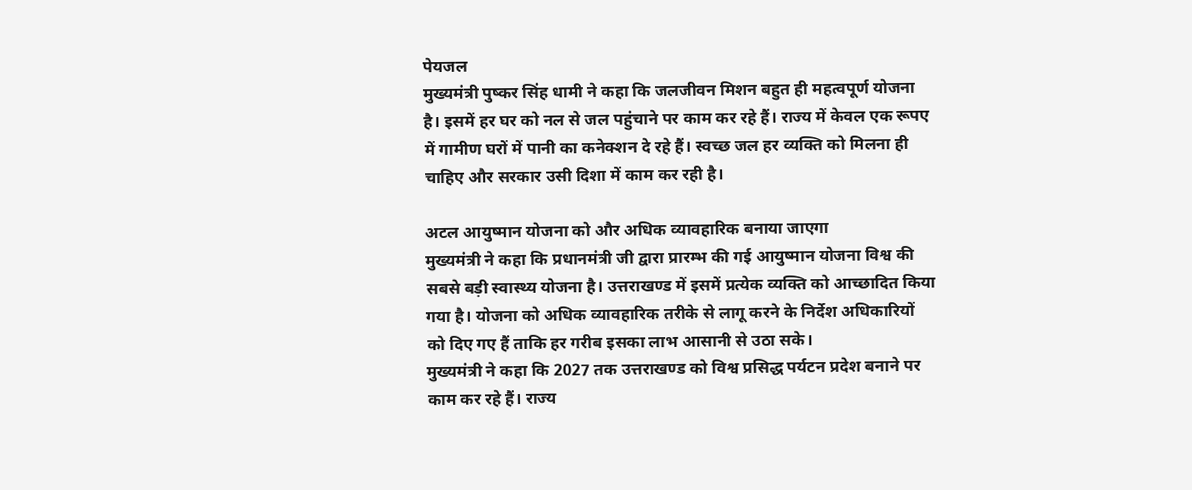पेयजल
मुख्यमंत्री पुष्कर सिंह धामी ने कहा कि जलजीवन मिशन बहुत ही महत्वपूर्ण योजना है। इसमें हर घर को नल से जल पहुंचाने पर काम कर रहे हैं। राज्य में केवल एक रूपए में गामीण घरों में पानी का कनेक्शन दे रहे हैं। स्वच्छ जल हर व्यक्ति को मिलना ही चाहिए और सरकार उसी दिशा में काम कर रही है।

अटल आयुष्मान योजना को और अधिक व्यावहारिक बनाया जाएगा
मुख्यमंत्री ने कहा कि प्रधानमंत्री जी द्वारा प्रारम्भ की गई आयुष्मान योजना विश्व की सबसे बड़ी स्वास्थ्य योजना है। उत्तराखण्ड में इसमें प्रत्येक व्यक्ति को आच्छादित किया गया है। योजना को अधिक व्यावहारिक तरीके से लागू करने के निर्देश अधिकारियों को दिए गए हैं ताकि हर गरीब इसका लाभ आसानी से उठा सके।
मुख्यमंत्री ने कहा कि 2027 तक उत्तराखण्ड को विश्व प्रसिद्ध पर्यटन प्रदेश बनाने पर काम कर रहे हैं। राज्य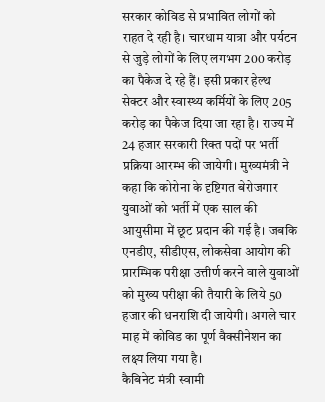सरकार कोविड से प्रभावित लोगों को राहत दे रही है। चारधाम यात्रा और पर्यटन से जुड़े लोगों के लिए लगभग 200 करोड़ का पैकेज दे रहे हैं। इसी प्रकार हेल्थ सेक्टर और स्वास्थ्य कर्मियों के लिए 205 करोड़ का पैकेज दिया जा रहा है। राज्य में 24 हजार सरकारी रिक्त पदों पर भर्ती प्रक्रिया आरम्भ की जायेगी। मुख्यमंत्री ने कहा कि कोरोना के दृष्टिगत बेरोजगार युवाओं को भर्ती में एक साल की आयुसीमा में छूट प्रदान की गई है। जबकि एनडीए, सीडीएस, लोकसेवा आयोग की प्रारम्भिक परीक्षा उत्तीर्ण करने वाले युवाओं को मुख्य परीक्षा की तैयारी के लिये 50 हजार की धनराशि दी जायेगी। अगले चार माह में कोविड का पूर्ण वैक्सीनेशन का लक्ष्य लिया गया है।
कैबिनेट मंत्री स्वामी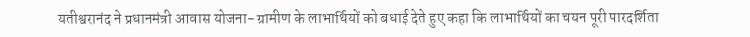यतीश्वरानंद ने प्रधानमंत्री आवास योजना- ग्रामीण के लाभार्थियों को बधाई देते हुए कहा कि लाभार्थियों का चयन पूरी पारदर्शिता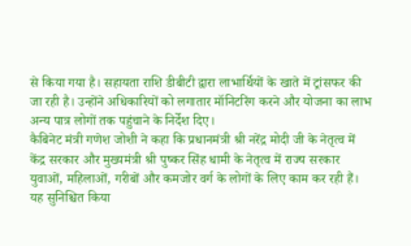से किया गया है। सहायता राशि डीबीटी द्वारा लाभार्थियों के खाते में ट्रांसफर की जा रही है। उन्होंने अधिकारियों को लगातार मॉनिटरिंग करने और योजना का लाभ अन्य पात्र लोगों तक पहुंचाने के निर्देश दिए।
कैबिनेट मंत्री गणेश जोशी ने कहा कि प्रधानमंत्री श्री नरेंद्र मोदी जी के नेतृत्व में केंद्र सरकार और मुख्यमंत्री श्री पुष्कर सिंह धामी के नेतृत्व में राज्य सरकार युवाओं, महिलाओं, गरीबों और कमजोर वर्ग के लोगों के लिए काम कर रही हैं। यह सुनिश्चित किया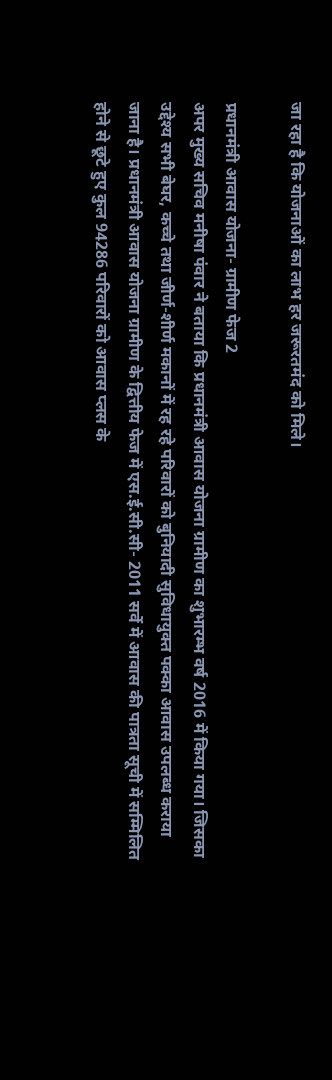जा रहा है कि योजनाओं का लाभ हर जरूरतमंद को मिले।

प्रधानमंत्री आवास योजना- ग्रामीण फेज 2
अपर मुख्य सचिव मनीषा पंवार ने बताया कि प्रधानमंत्री आवास योजना ग्रामीण का शुभारम्भ वर्ष 2016 में किया गया। जिसका उद्देश्य सभी बेघर, कच्चे तथा जीर्ण-शीर्ण मकानों में रह रहे परिवारों को बुनियादी सुविधायुक्त पक्का आवास उपलब्ध कराया जाना है। प्रधानमंत्री आवास योजना ग्रामीण के द्वित्तीय फेज में एस.ई.सी.सी- 2011 सर्वे में आवास की पात्रता सूची में सम्मिलित होने से छूटे हुए कुल 94286 परिवारों को आवास प्लस के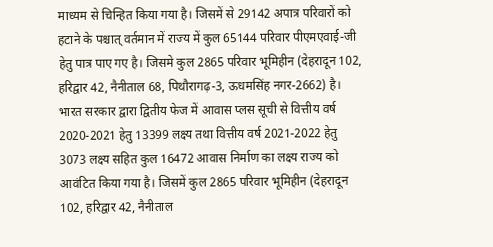माध्यम से चिन्हित किया गया है। जिसमें से 29142 अपात्र परिवारों को हटाने के पश्चात् वर्तमान में राज्य में कुल 65144 परिवार पीएमएवाई-जी हेतु पात्र पाए गए है। जिसमे कुल 2865 परिवार भूमिहीन (देहरादून 102, हरिद्वार 42, नैनीताल 68, पिथौरागढ़-3, ऊधमसिंह नगर-2662) है।
भारत सरकार द्वारा द्वितीय फेज में आवास प्लस सूची से वित्तीय वर्ष 2020-2021 हेतु 13399 लक्ष्य तथा वित्तीय वर्ष 2021-2022 हेतु 3073 लक्ष्य सहित कुल 16472 आवास निर्माण का लक्ष्य राज्य को आवंटित किया गया है। जिसमें कुल 2865 परिवार भूमिहीन (देहरादून 102, हरिद्वार 42, नैनीताल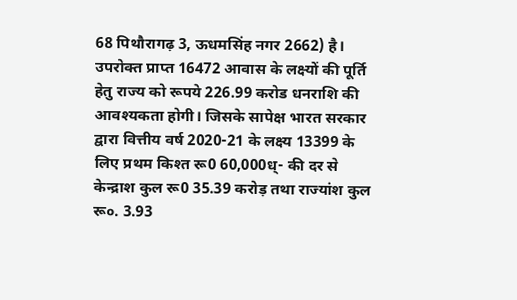68 पिथौरागढ़ 3, ऊधमसिंह नगर 2662) है।
उपरोक्त प्राप्त 16472 आवास के लक्ष्यों की पूर्ति हेतु राज्य को रूपये 226.99 करोड धनराशि की आवश्यकता होगी। जिसके सापेक्ष भारत सरकार द्वारा वित्तीय वर्ष 2020-21 के लक्ष्य 13399 के लिए प्रथम किश्त रू0 60,000ध्- की दर से केन्द्राश कुल रू0 35.39 करोड़ तथा राज्यांश कुल रू०. 3.93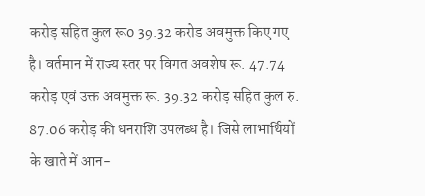करोड़ सहित कुल रू0 39.32 करोड अवमुक्त किए गए है। वर्तमान में राज्य स्तर पर विगत अवशेष रू. 47.74 करोड़ एवं उक्त अवमुक्त रू. 39.32 करोड़ सहित कुल रु. 87.06 करोड़ की धनराशि उपलब्ध है। जिसे लाभार्थियों के खाते में आन-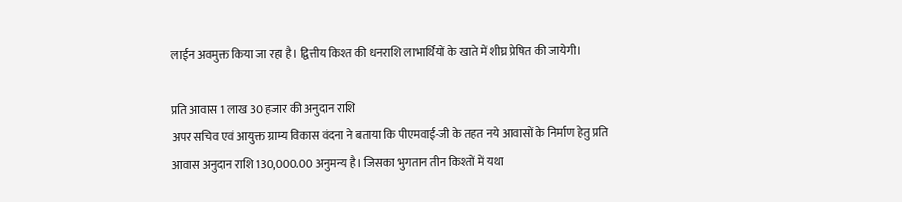लाईन अवमुक्त किया जा रहा है। द्वित्तीय किश्त की धनराशि लाभार्थियों के खाते में शीघ्र प्रेषित की जायेगी।

प्रति आवास 1 लाख 30 हजार की अनुदान राशि
अपर सचिव एवं आयुक्त ग्राम्य विकास वंदना ने बताया कि पीएमवाई-जी के तहत नये आवासों के निर्माण हेतु प्रति आवास अनुदान राशि 130,000.00 अनुमन्य है। जिसका भुगतान तीन किश्तों में यथा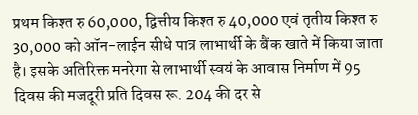प्रथम किश्त रु 60,000, द्वित्तीय किश्त रु 40,000 एवं तृतीय किश्त रु 30,000 को ऑन-लाईन सीधे पात्र लाभार्थी के बैंक खाते में किया जाता है। इसके अतिरिक्त मनरेगा से लाभार्थी स्वयं के आवास निर्माण में 95 दिवस की मजदूरी प्रति दिवस रू. 204 की दर से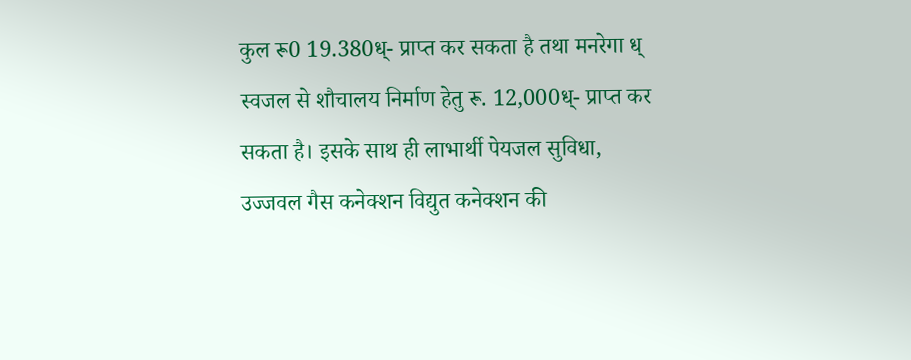कुल रू0 19.380ध्- प्राप्त कर सकता है तथा मनरेगा ध् स्वजल से शौचालय निर्माण हेतु रू. 12,000ध्- प्राप्त कर सकता है। इसके साथ ही लाभार्थी पेयजल सुविधा, उज्जवल गैस कनेक्शन विद्युत कनेक्शन की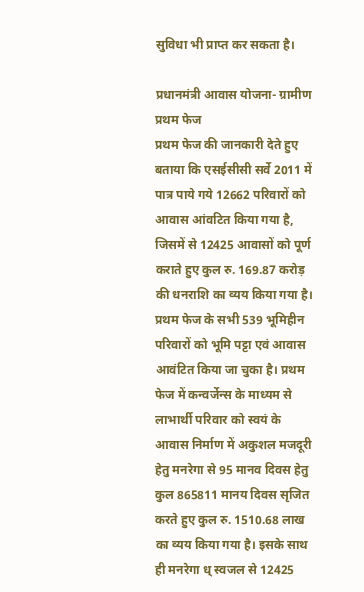सुविधा भी प्राप्त कर सकता है।

प्रधानमंत्री आवास योजना- ग्रामीण प्रथम फेज
प्रथम फेज की जानकारी देते हुए बताया कि एसईसीसी सर्वे 2011 में पात्र पाये गये 12662 परिवारों को आवास आंवटित किया गया है, जिसमें से 12425 आवासों को पूर्ण कराते हुए कुल रु. 169.87 करोड़ की धनराशि का व्यय किया गया है। प्रथम फेज के सभी 539 भूमिहीन परिवारों को भूमि पट्टा एवं आवास आवंटित किया जा चुका है। प्रथम फेज में कन्वर्जेन्स के माध्यम से लाभार्थी परिवार को स्वयं के आवास निर्माण में अकुशल मजदूरी हेतु मनरेगा से 95 मानव दिवस हेतु कुल 865811 मानय दिवस सृजित करते हुए कुल रु. 1510.68 लाख का व्यय किया गया है। इसके साथ ही मनरेगा ध् स्वजल से 12425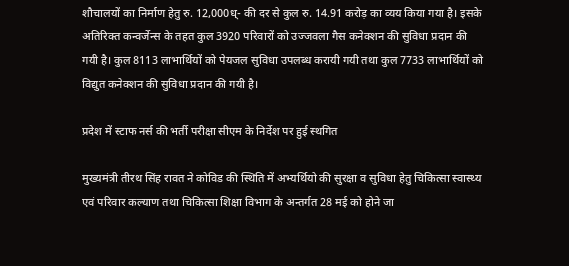शौचालयों का निर्माण हेतु रु. 12,000ध्- की दर से कुल रु. 14.91 करोड़ का व्यय किया गया है। इसके अतिरिक्त कन्वर्जेन्स के तहत कुल 3920 परिवारों को उज्जवला गैस कनेक्शन की सुविधा प्रदान की गयी है। कुल 8113 लाभार्थियों को पेयजल सुविधा उपलब्ध करायी गयी तथा कुल 7733 लाभार्थियों को विद्युत कनेक्शन की सुविधा प्रदान की गयी है।

प्रदेश में स्टाफ नर्स की भर्ती परीक्षा सीएम के निर्देश पर हुई स्थगित

मुख्यमंत्री तीरथ सिंह रावत ने कोविड की स्थिति में अभ्यर्थियो की सुरक्षा व सुविधा हेतु चिकित्सा स्वास्थ्य एवं परिवार कल्याण तथा चिकित्सा शिक्षा विभाग के अन्तर्गत 28 मई को होने जा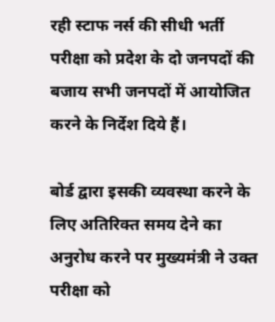रही स्टाफ नर्स की सीधी भर्ती परीक्षा को प्रदेश के दो जनपदों की बजाय सभी जनपदों में आयोजित करने के निर्देश दिये हैं।

बोर्ड द्वारा इसकी व्यवस्था करने के लिए अतिरिक्त समय देने का अनुरोध करने पर मुख्यमंत्री ने उक्त परीक्षा को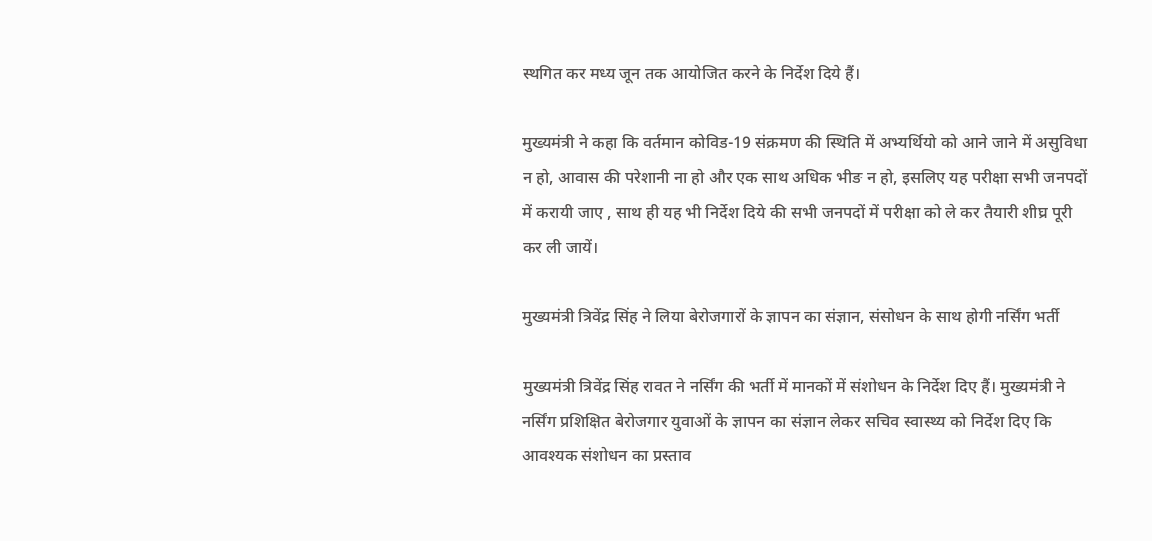स्थगित कर मध्य जून तक आयोजित करने के निर्देश दिये हैं।

मुख्यमंत्री ने कहा कि वर्तमान कोविड-19 संक्रमण की स्थिति में अभ्यर्थियो को आने जाने में असुविधा न हो, आवास की परेशानी ना हो और एक साथ अधिक भीङ न हो, इसलिए यह परीक्षा सभी जनपदों में करायी जाए , साथ ही यह भी निर्देश दिये की सभी जनपदों में परीक्षा को ले कर तैयारी शीघ्र पूरी कर ली जायें।

मुख्यमंत्री त्रिवेंद्र सिंह ने लिया बेरोजगारों के ज्ञापन का संज्ञान, संसोधन के साथ होगी नर्सिंग भर्ती

मुख्यमंत्री त्रिवेंद्र सिंह रावत ने नर्सिंग की भर्ती में मानकों में संशोधन के निर्देश दिए हैं। मुख्यमंत्री ने नर्सिंग प्रशिक्षित बेरोजगार युवाओं के ज्ञापन का संज्ञान लेकर सचिव स्वास्थ्य को निर्देश दिए कि आवश्यक संशोधन का प्रस्ताव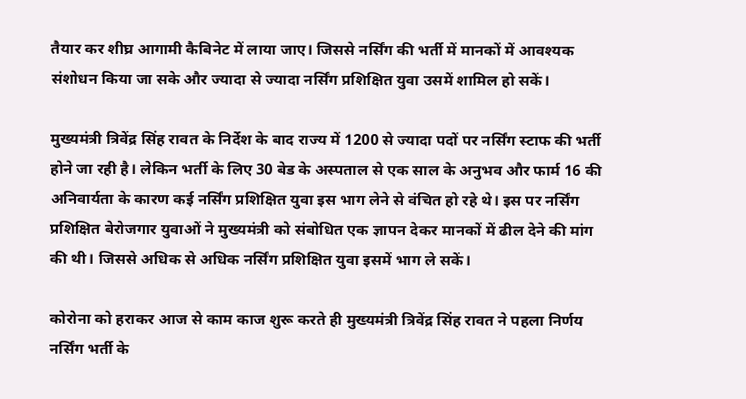तैयार कर शीघ्र आगामी कैबिनेट में लाया जाए। जिससे नर्सिंग की भर्ती में मानकों में आवश्यक संशोधन किया जा सके और ज्यादा से ज्यादा नर्सिंग प्रशिक्षित युवा उसमें शामिल हो सकें।

मुख्यमंत्री त्रिवेंद्र सिंह रावत के निर्देश के बाद राज्य में 1200 से ज्यादा पदों पर नर्सिंग स्टाफ की भर्ती होने जा रही है। लेकिन भर्ती के लिए 30 बेड के अस्पताल से एक साल के अनुभव और फार्म 16 की अनिवार्यता के कारण कई नर्सिंग प्रशिक्षित युवा इस भाग लेने से वंचित हो रहे थे। इस पर नर्सिंग प्रशिक्षित बेरोजगार युवाओं ने मुख्यमंत्री को संबोधित एक ज्ञापन देकर मानकों में ढील देने की मांग की थी। जिससे अधिक से अधिक नर्सिंग प्रशिक्षित युवा इसमें भाग ले सकें।

कोरोना को हराकर आज से काम काज शुरू करते ही मुख्यमंत्री त्रिवेंद्र सिंह रावत ने पहला निर्णय नर्सिंग भर्ती के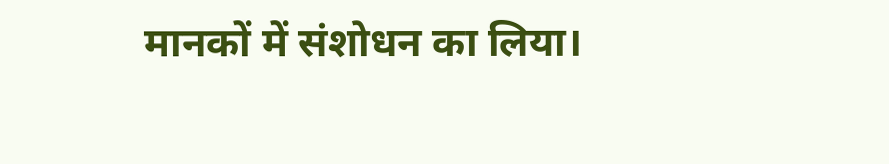मानकों में संशोधन का लिया।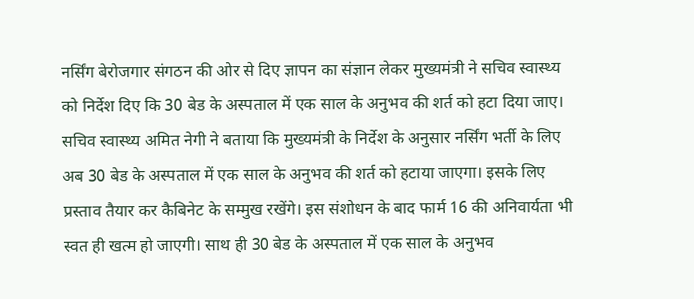नर्सिंग बेरोजगार संगठन की ओर से दिए ज्ञापन का संज्ञान लेकर मुख्यमंत्री ने सचिव स्वास्थ्य को निर्देश दिए कि 30 बेड के अस्पताल में एक साल के अनुभव की शर्त को हटा दिया जाए। सचिव स्वास्थ्य अमित नेगी ने बताया कि मुख्यमंत्री के निर्देश के अनुसार नर्सिंग भर्ती के लिए अब 30 बेड के अस्पताल में एक साल के अनुभव की शर्त को हटाया जाएगा। इसके लिए प्रस्ताव तैयार कर कैबिनेट के सम्मुख रखेंगे। इस संशोधन के बाद फार्म 16 की अनिवार्यता भी स्वत ही खत्म हो जाएगी। साथ ही 30 बेड के अस्पताल में एक साल के अनुभव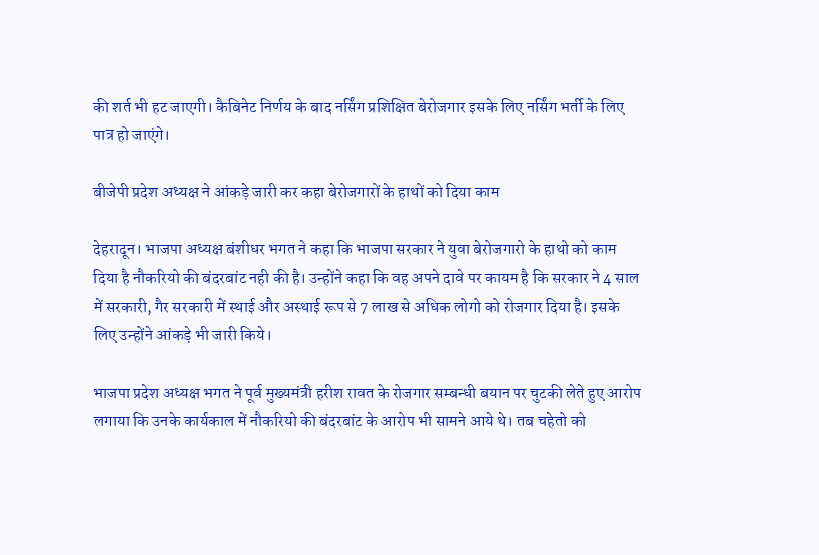की शर्त भी हट जाएगी। कैबिनेट निर्णय के बाद नर्सिंग प्रशिक्षित बेरोजगार इसके लिए नर्सिंग भर्ती के लिए पात्र हो जाएंगे।

बीजेपी प्रदेश अध्यक्ष ने आंकड़े जारी कर कहा बेरोजगारों के हाथों को दिया काम

देहरादून। भाजपा अध्यक्ष बंशीधर भगत ने कहा कि भाजपा सरकार ने युवा बेरोजगारो के हाथो को काम दिया है नौकरियो की बंदरबांट नही की है। उन्होंने कहा कि वह अपने दावे पर कायम है कि सरकार ने 4 साल में सरकारी, गैर सरकारी में स्थाई और अस्थाई रूप से 7 लाख से अधिक लोगो को रोजगार दिया है। इसके लिए उन्होंने आंकड़े भी जारी किये।

भाजपा प्रदेश अध्यक्ष भगत ने पूर्व मुख्यमंत्री हरीश रावत के रोजगार सम्बन्धी बयान पर चुटकी लेते हुए आरोप लगाया कि उनके कार्यकाल में नौकरियो की बंदरबांट के आरोप भी सामने आये थे। तब चहेतो को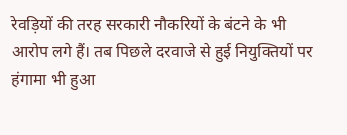रेवड़ियों की तरह सरकारी नौकरियों के बंटने के भी आरोप लगे हैं। तब पिछले दरवाजे से हुई नियुक्तियों पर हंगामा भी हुआ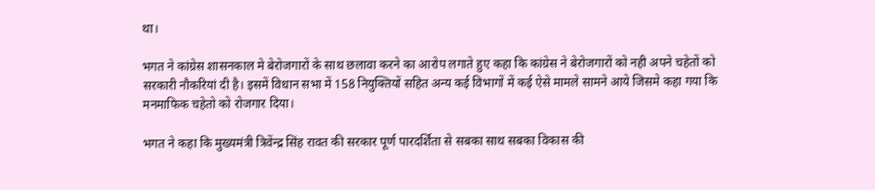था।

भगत ने कांग्रेस शासनकाल मे बेरोजगारों के साथ छलावा करने का आरोप लगाते हुए कहा कि कांग्रेस ने बेरोजगारों को नही अपने चहेतों को सरकारी नौकरियां दी है। इसमें विधान सभा में 158 नियुक्तियों सहित अन्य कई विभागों में कई ऐसे मामले सामने आये जिसमे कहा गया कि मनमाफिक चहेतो को रोजगार दिया।

भगत ने कहा कि मुख्यमंत्री त्रिवेंन्द्र सिंह रावत की सरकार पूर्ण पारदर्शिता से सबका साथ सबका विकास की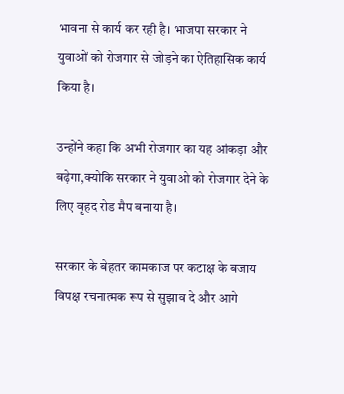भावना से कार्य कर रही है। भाजपा सरकार ने युवाओं को रोजगार से जोड़ने का ऐतिहासिक कार्य किया है।

उन्होंने कहा कि अभी रोजगार का यह आंकड़ा और बढ़ेगा,क्योकि सरकार ने युवाओ को रोजगार देने के लिए वृहद रोड मैप बनाया है।

सरकार के बेहतर कामकाज पर कटाक्ष के बजाय विपक्ष रचनात्मक रूप से सुझाव दे और आगे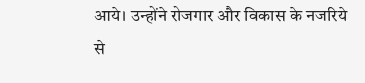आये। उन्होंने रोजगार और विकास के नजरिये से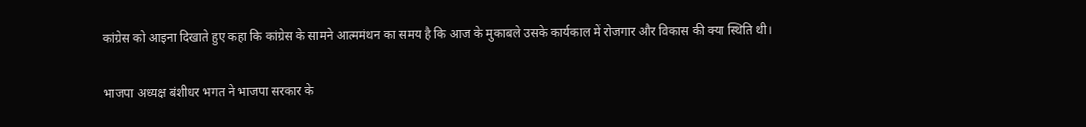कांग्रेस को आइना दिखाते हुए कहा कि कांग्रेस के सामने आत्ममंथन का समय है कि आज के मुकाबले उसके कार्यकाल में रोजगार और विकास की क्या स्थिति थी।

भाजपा अध्यक्ष बंशीधर भगत ने भाजपा सरकार के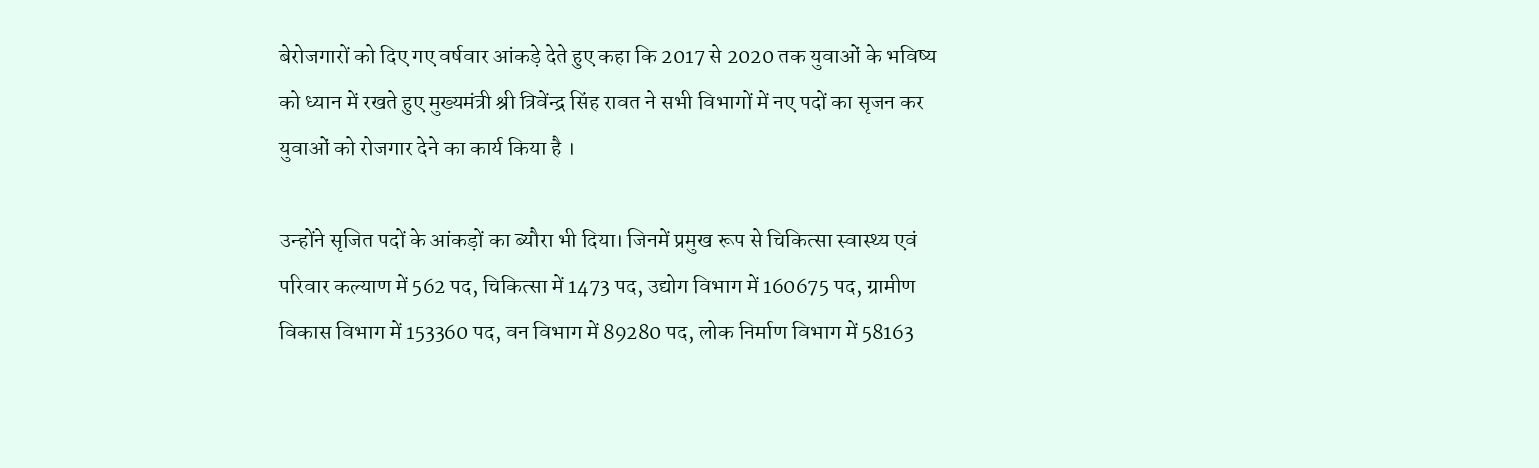बेरोजगारों को दिए गए वर्षवार आंकड़े देते हुए कहा कि 2017 से 2020 तक युवाओं के भविष्य को ध्यान में रखते हुए मुख्यमंत्री श्री त्रिवेंन्द्र सिंह रावत ने सभी विभागों में नए पदों का सृजन कर युवाओं को रोजगार देने का कार्य किया है ।

उन्होंने सृजित पदों के आंकड़ों का ब्यौरा भी दिया। जिनमें प्रमुख रूप से चिकित्सा स्वास्थ्य एवं परिवार कल्याण में 562 पद, चिकित्सा में 1473 पद, उद्योग विभाग में 160675 पद, ग्रामीण विकास विभाग में 153360 पद, वन विभाग में 89280 पद, लोक निर्माण विभाग में 58163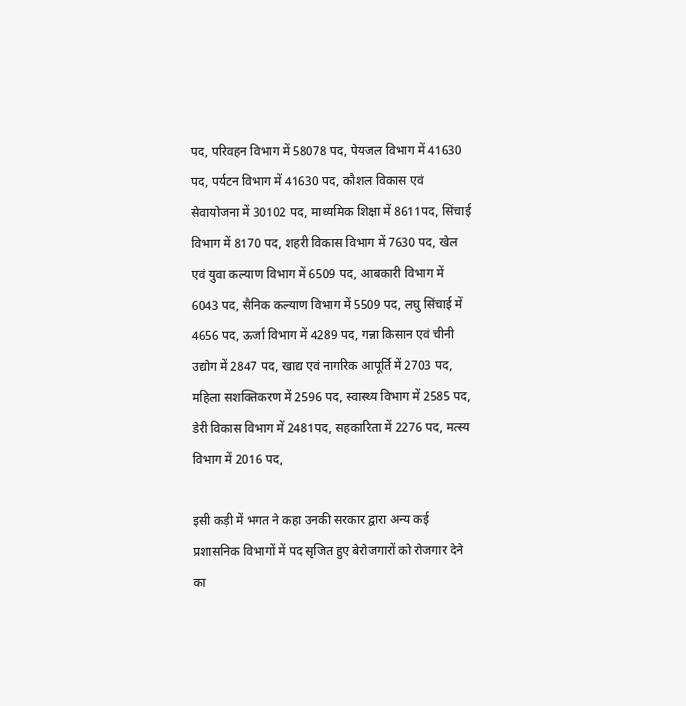पद, परिवहन विभाग में 58078 पद, पेयजल विभाग में 41630 पद, पर्यटन विभाग में 41630 पद, कौशल विकास एवं सेवायोजना में 30102 पद, माध्यमिक शिक्षा में 8611पद, सिंचाई विभाग में 8170 पद, शहरी विकास विभाग में 7630 पद, खेल एवं युवा कल्याण विभाग में 6509 पद, आबकारी विभाग में 6043 पद, सैनिक कल्याण विभाग में 5509 पद, लघु सिंचाई में 4656 पद, ऊर्जा विभाग में 4289 पद, गन्ना किसान एवं चीनी उद्योग में 2847 पद, खाद्य एवं नागरिक आपूर्ति में 2703 पद, महिला सशक्तिकरण में 2596 पद, स्वास्थ्य विभाग में 2585 पद, डेरी विकास विभाग में 2481पद, सहकारिता में 2276 पद, मत्स्य विभाग में 2016 पद,

इसी कड़ी में भगत ने कहा उनकी सरकार द्वारा अन्य कई प्रशासनिक विभागों में पद सृजित हुए बेरोजगारों को रोजगार देने का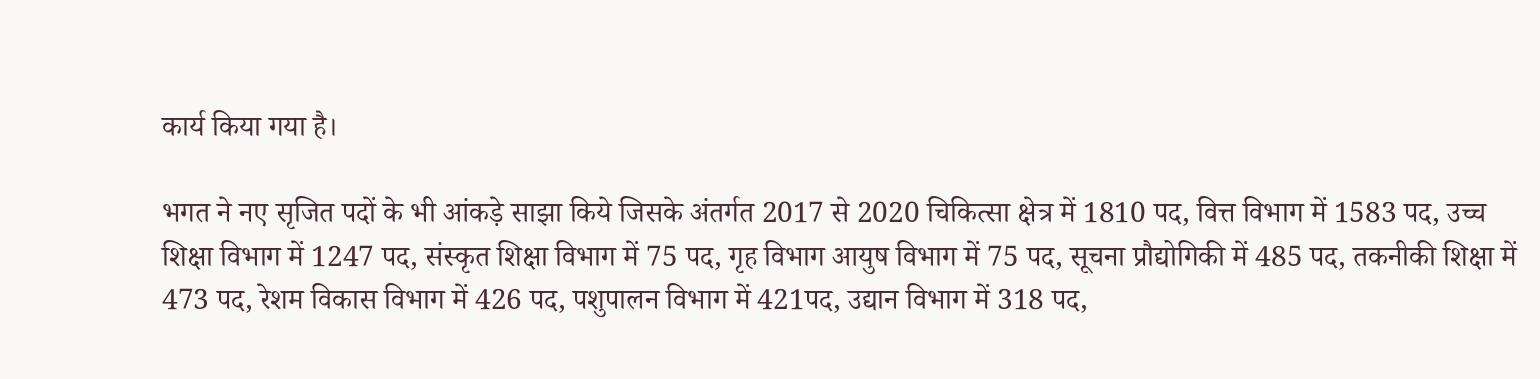कार्य किया गया है।

भगत ने नए सृजित पदों के भी आंकड़े साझा किये जिसके अंतर्गत 2017 से 2020 चिकित्सा क्षेत्र में 1810 पद, वित्त विभाग में 1583 पद, उच्च शिक्षा विभाग में 1247 पद, संस्कृत शिक्षा विभाग में 75 पद, गृह विभाग आयुष विभाग में 75 पद, सूचना प्रौद्योगिकी में 485 पद, तकनीकी शिक्षा में 473 पद, रेशम विकास विभाग में 426 पद, पशुपालन विभाग में 421पद, उद्यान विभाग में 318 पद,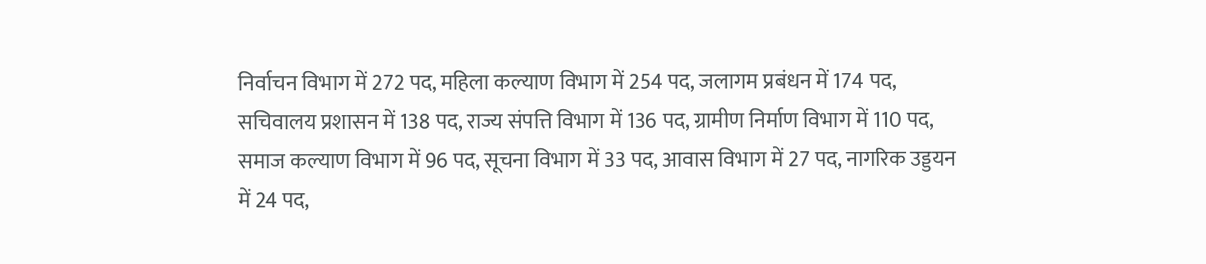निर्वाचन विभाग में 272 पद, महिला कल्याण विभाग में 254 पद, जलागम प्रबंधन में 174 पद, सचिवालय प्रशासन में 138 पद, राज्य संपत्ति विभाग में 136 पद, ग्रामीण निर्माण विभाग में 110 पद, समाज कल्याण विभाग में 96 पद, सूचना विभाग में 33 पद, आवास विभाग में 27 पद, नागरिक उड्डयन में 24 पद,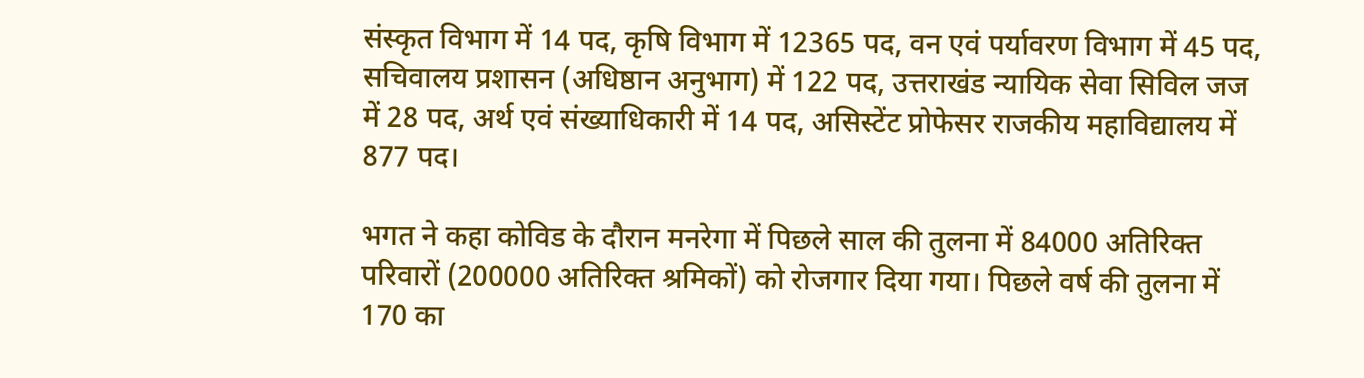संस्कृत विभाग में 14 पद, कृषि विभाग में 12365 पद, वन एवं पर्यावरण विभाग में 45 पद, सचिवालय प्रशासन (अधिष्ठान अनुभाग) में 122 पद, उत्तराखंड न्यायिक सेवा सिविल जज में 28 पद, अर्थ एवं संख्याधिकारी में 14 पद, असिस्टेंट प्रोफेसर राजकीय महाविद्यालय में 877 पद।

भगत ने कहा कोविड के दौरान मनरेगा में पिछले साल की तुलना में 84000 अतिरिक्त परिवारों (200000 अतिरिक्त श्रमिकों) को रोजगार दिया गया। पिछले वर्ष की तुलना में 170 का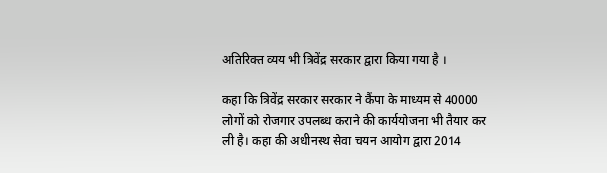अतिरिक्त व्यय भी त्रिवेंद्र सरकार द्वारा किया गया है ।

कहा कि त्रिवेंद्र सरकार सरकार ने कैंपा के माध्यम से 40000 लोगों को रोजगार उपलब्ध कराने की कार्ययोजना भी तैयार कर ली है। कहा की अधीनस्थ सेवा चयन आयोग द्वारा 2014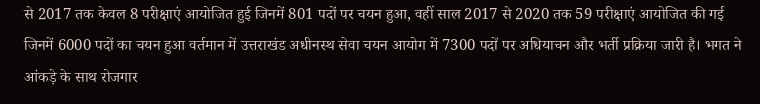से 2017 तक केवल 8 परीक्षाएं आयोजित हुई जिनमें 801 पदों पर चयन हुआ, वहीं साल 2017 से 2020 तक 59 परीक्षाएं आयोजित की गई जिनमें 6000 पदों का चयन हुआ वर्तमान में उत्तराखंड अधीनस्थ सेवा चयन आयोग में 7300 पदों पर अधियाचन और भर्ती प्रक्रिया जारी है। भगत ने आंकड़े के साथ रोजगार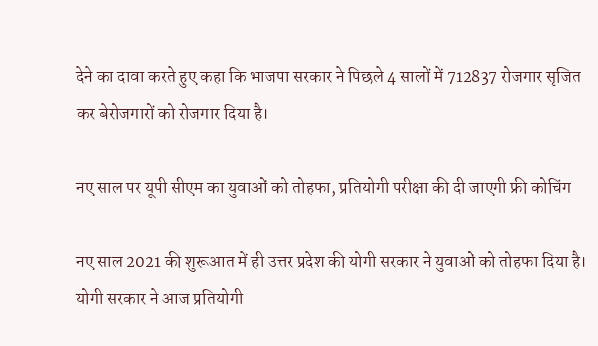देने का दावा करते हुए कहा कि भाजपा सरकार ने पिछले 4 सालों में 712837 रोजगार सृजित कर बेरोजगारों को रोजगार दिया है।

नए साल पर यूपी सीएम का युवाओं को तोहफा, प्रतियोगी परीक्षा की दी जाएगी फ्री कोचिंग

नए साल 2021 की शुरूआत में ही उत्तर प्रदेश की योगी सरकार ने युवाओं को तोहफा दिया है। योगी सरकार ने आज प्रतियोगी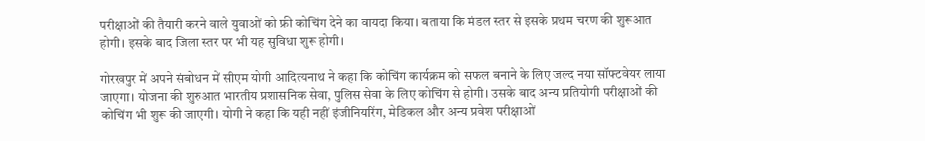परीक्षाओं की तैयारी करने वाले युवाओं को फ्री कोचिंग देने का वायदा किया। बताया कि मंडल स्तर से इसके प्रथम चरण की शुरूआत होगी। इसके बाद जिला स्तर पर भी यह सुविधा शुरू होगी।

गोरखपुर में अपने संबोधन में सीएम योगी आदित्यनाथ ने कहा कि कोचिंग कार्यक्रम को सफल बनाने के लिए जल्द नया सॉफ्टवेयर लाया जाएगा। योजना की शुरुआत भारतीय प्रशासनिक सेवा, पुलिस सेवा के लिए कोचिंग से होगी। उसके बाद अन्य प्रतियोगी परीक्षाओं की कोचिंग भी शुरू की जाएगी। योगी ने कहा कि यही नहीं इंजीनियरिंग, मेडिकल और अन्य प्रवेश परीक्षाओं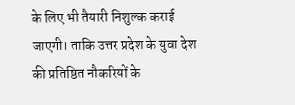के लिए भी तैयारी निशुल्क कराई जाएगी। ताकि उत्तर प्रदेश के युवा देश की प्रतिष्ठित नौकरियों के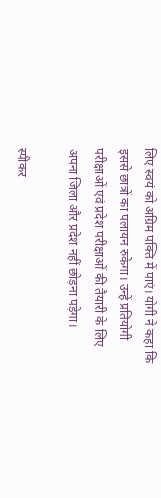लिए स्वयं को अग्रिम पक्ति में पाएं। योगी ने कहा कि इससे छात्रों का पलायन रुकेगा। उन्हें प्रतियोगी परीक्षाओं एवं प्रदेश परीक्षाओं की तैयारी के लिए अपना जिला और प्रदेश नहीं छोड़ना पड़ेगा।

स्पीकर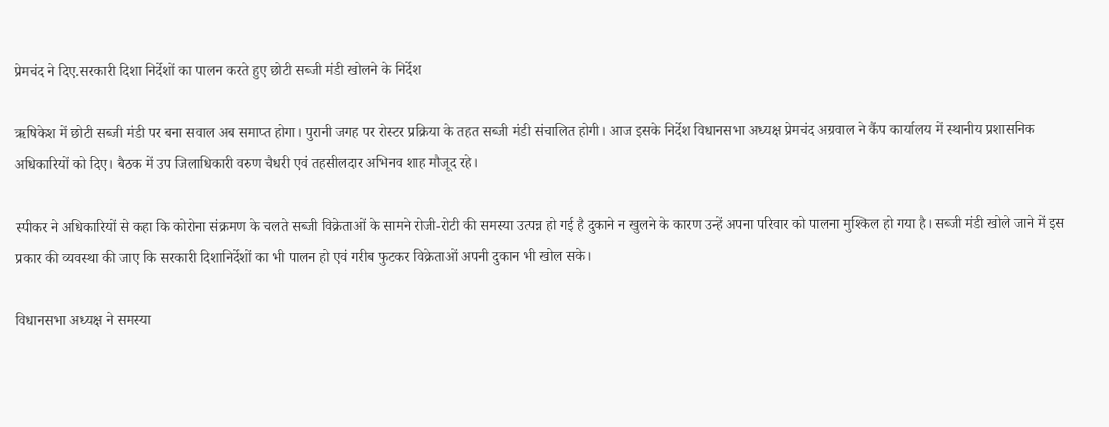प्रेमचंद ने दिए.सरकारी दिशा निर्देशों का पालन करते हुए छोटी सब्जी मंडी खोलने के निर्देश

ऋषिकेश में छोटी सब्जी मंडी पर बना सवाल अब समाप्त होगा। पुरानी जगह पर रोस्टर प्रक्रिया के तहत सब्जी मंडी संचालित होगी। आज इसके निर्देश विधानसभा अध्यक्ष प्रेमचंद अग्रवाल ने कैंप कार्यालय में स्थानीय प्रशासनिक अधिकारियों को दिए। बैठक में उप जिलाधिकारी वरुण चैधरी एवं तहसीलदार अभिनव शाह मौजूद रहे।

स्पीकर ने अधिकारियों से कहा कि कोरोना संक्रमण के चलते सब्जी विक्रेताओं के सामने रोजी-रोटी की समस्या उत्पन्न हो गई है दुकाने न खुलने के कारण उन्हें अपना परिवार को पालना मुश्किल हो गया है। सब्जी मंडी खोले जाने में इस प्रकार की व्यवस्था की जाए कि सरकारी दिशानिर्देशों का भी पालन हो एवं गरीब फुटकर विक्रेताओं अपनी दुकान भी खोल सके।

विधानसभा अध्यक्ष ने समस्या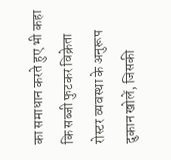का समाधान करते हुए भी कहा कि सब्जी फुटकर विक्रेता रोस्टर व्यवस्था के अनुरूप दुकान खोलें, जिसकी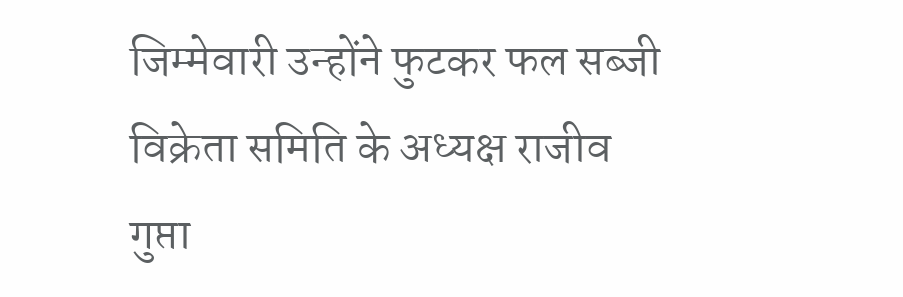जिम्मेवारी उन्होंने फुटकर फल सब्जी विक्रेता समिति के अध्यक्ष राजीव गुप्ता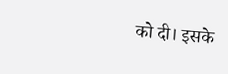को दी। इसके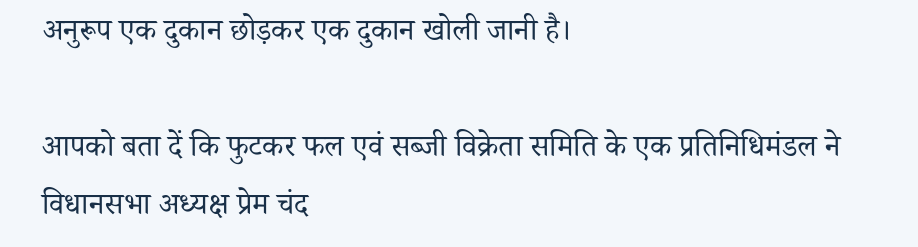अनुरूप एक दुकान छोड़कर एक दुकान खोली जानी है।

आपको बता दें कि फुटकर फल एवं सब्जी विक्रेता समिति के एक प्रतिनिधिमंडल ने विधानसभा अध्यक्ष प्रेम चंद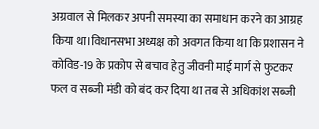अग्रवाल से मिलकर अपनी समस्या का समाधान करने का आग्रह किया था।विधानसभा अध्यक्ष को अवगत किया था कि प्रशासन ने कोविड-19 के प्रकोप से बचाव हेतु जीवनी माई मार्ग से फुटकर फल व सब्जी मंडी को बंद कर दिया था तब से अधिकांश सब्जी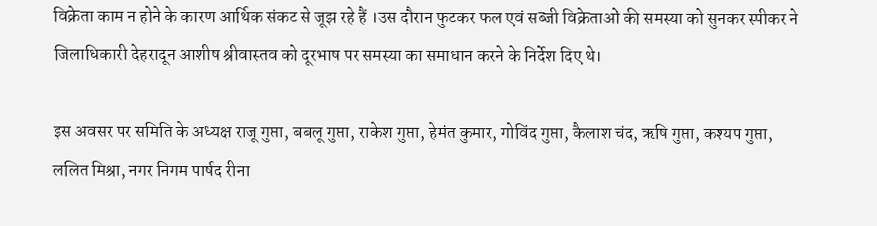विक्रेता काम न होने के कारण आर्थिक संकट से जूझ रहे हैं ।उस दौरान फुटकर फल एवं सब्जी विक्रेताओं की समस्या को सुनकर स्पीकर ने जिलाधिकारी देहरादून आशीष श्रीवास्तव को दूरभाष पर समस्या का समाधान करने के निर्देश दिए थे।

इस अवसर पर समिति के अध्यक्ष राजू गुप्ता, बबलू गुप्ता, राकेश गुप्ता, हेमंत कुमार, गोविंद गुप्ता, कैलाश चंद, ऋषि गुप्ता, कश्यप गुप्ता, ललित मिश्रा, नगर निगम पार्षद रीना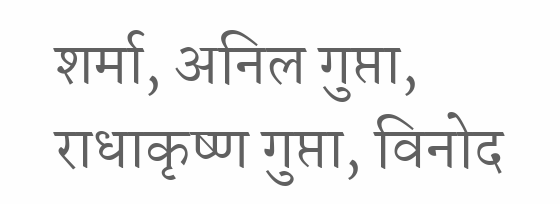शर्मा, अनिल गुप्ता, राधाकृष्ण गुप्ता, विनोद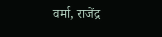वर्मा, राजेंद्र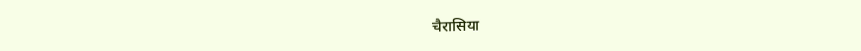चैरासिया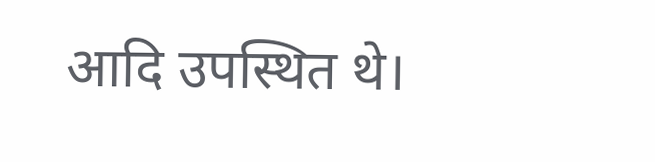आदि उपस्थित थे।